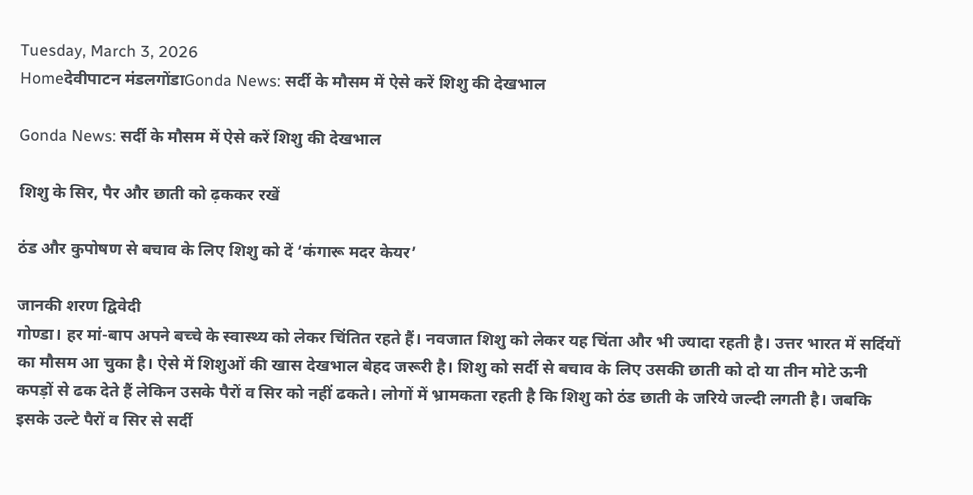Tuesday, March 3, 2026
Homeदेवीपाटन मंडलगोंडाGonda News: सर्दी के मौसम में ऐसे करें शिशु की देखभाल

Gonda News: सर्दी के मौसम में ऐसे करें शिशु की देखभाल

शिशु के सिर, पैर और छाती को ढ़ककर रखें

ठंड और कुपोषण से बचाव के लिए शिशु को दें ‘कंगारू मदर केयर’

जानकी शरण द्विवेदी
गोण्डा। हर मां-बाप अपने बच्चे के स्वास्थ्य को लेकर चिंतित रहते हैं। नवजात शिशु को लेकर यह चिंता और भी ज्यादा रहती है। उत्तर भारत में सर्दियों का मौसम आ चुका है। ऐसे में शिशुओं की खास देखभाल बेहद जरूरी है। शिशु को सर्दी से बचाव के लिए उसकी छाती को दो या तीन मोटे ऊनी कपड़ों से ढक देते हैं लेकिन उसके पैरों व सिर को नहीं ढकते। लोगों में भ्रामकता रहती है कि शिशु को ठंड छाती के जरिये जल्दी लगती है। जबकि इसके उल्टे पैरों व सिर से सर्दी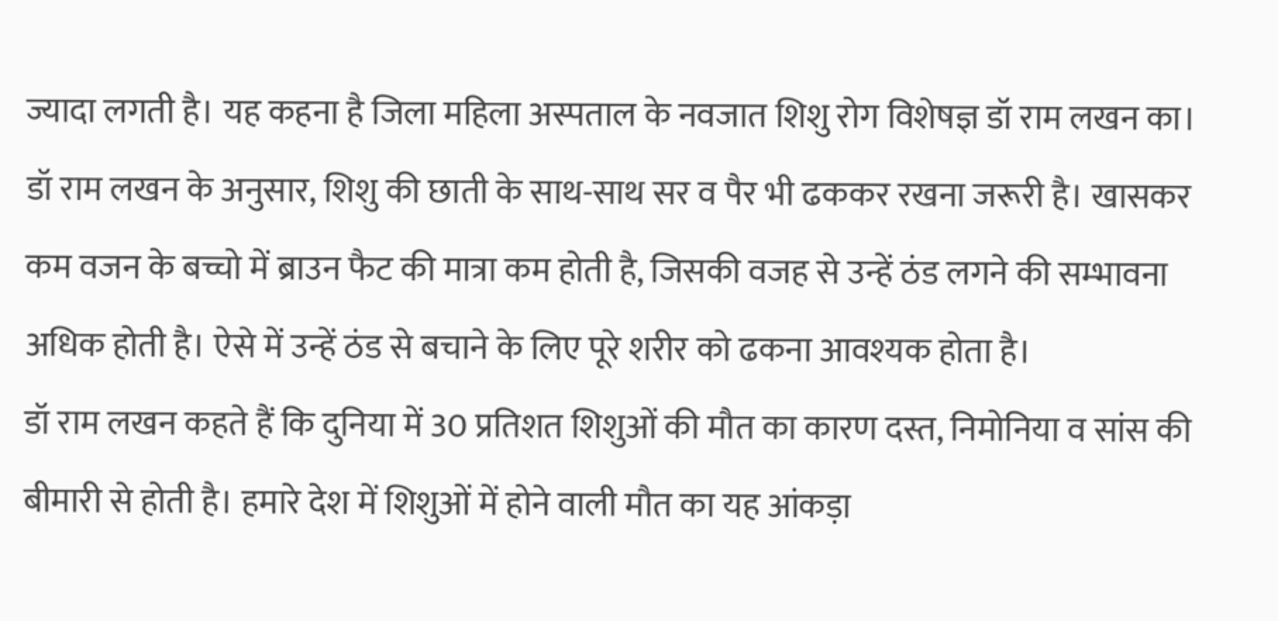ज्यादा लगती है। यह कहना है जिला महिला अस्पताल के नवजात शिशु रोग विशेषज्ञ डॉ राम लखन का। डॉ राम लखन के अनुसार, शिशु की छाती के साथ-साथ सर व पैर भी ढककर रखना जरूरी है। खासकर कम वजन के बच्चो में ब्राउन फैट की मात्रा कम होती है, जिसकी वजह से उन्हें ठंड लगने की सम्भावना अधिक होती है। ऐसे में उन्हें ठंड से बचाने के लिए पूरे शरीर को ढकना आवश्यक होता है।
डॉ राम लखन कहते हैं कि दुनिया में 30 प्रतिशत शिशुओं की मौत का कारण दस्त, निमोनिया व सांस की बीमारी से होती है। हमारे देश में शिशुओं में होने वाली मौत का यह आंकड़ा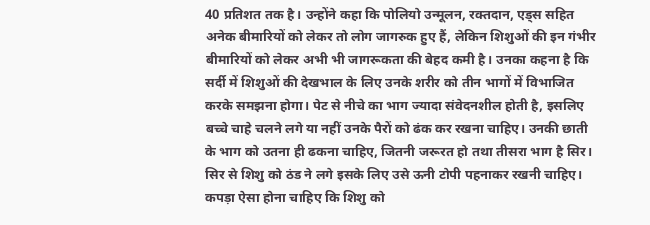40 प्रतिशत तक है। उन्होंने कहा कि पोलियो उन्मूलन, रक्तदान, एड्स सहित अनेक बीमारियों को लेकर तो लोग जागरुक हुए हैं, लेकिन शिशुओं की इन गंभीर बीमारियों को लेकर अभी भी जागरूकता की बेहद कमी है। उनका कहना है कि सर्दी में शिशुओं की देखभाल के लिए उनके शरीर को तीन भागों में विभाजित करके समझना होगा। पेट से नीचे का भाग ज्यादा संवेदनशील होती है, इसलिए बच्चे चाहे चलने लगे या नहीं उनके पैरों को ढंक कर रखना चाहिए। उनकी छाती के भाग को उतना ही ढकना चाहिए, जितनी जरूरत हो तथा तीसरा भाग है सिर। सिर से शिशु को ठंड ने लगे इसके लिए उसे ऊनी टोपी पहनाकर रखनी चाहिए। कपड़ा ऐसा होना चाहिए कि शिशु को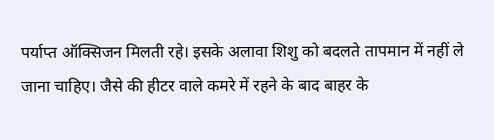पर्याप्त ऑक्सिजन मिलती रहे। इसके अलावा शिशु को बदलते तापमान में नहीं ले जाना चाहिए। जैसे की हीटर वाले कमरे में रहने के बाद बाहर के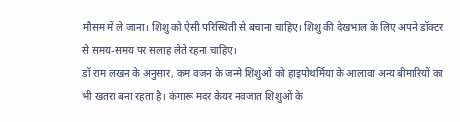मौसम में ले जाना। शिशु को ऐसी परिस्थिती से बचाना चाहिए। शिशु की देखभाल के लिए अपने डॉक्टर से समय-समय पर सलाह लेते रहना चाहिए।
डॉ राम लखन के अनुसार, कम वजन के जन्मे शिशुओं को हाइपोथर्मिया के आलावा अन्य बीमारियों का भी खतरा बना रहता है। कंगारू मदर केयर नवजात शिशुओं के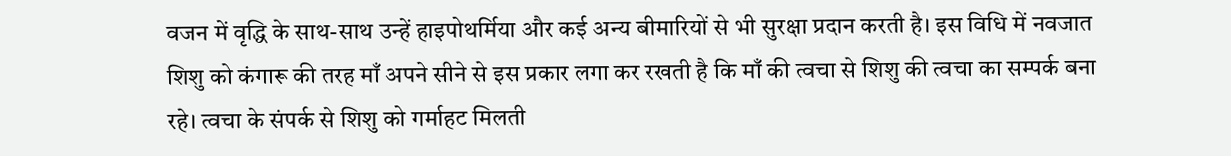वजन में वृद्धि के साथ-साथ उन्हें हाइपोथर्मिया और कई अन्य बीमारियों से भी सुरक्षा प्रदान करती है। इस विधि में नवजात शिशु को कंगारू की तरह माँ अपने सीने से इस प्रकार लगा कर रखती है कि माँ की त्वचा से शिशु की त्वचा का सम्पर्क बना रहे। त्वचा के संपर्क से शिशु को गर्माहट मिलती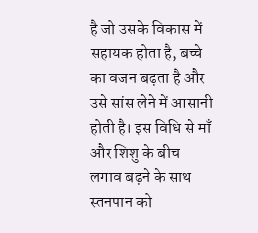है जो उसके विकास में सहायक होता है, बच्चे का वजन बढ़ता है और उसे सांस लेने में आसानी होती है। इस विधि से माँ और शिशु के बीच लगाव बढ़ने के साथ स्तनपान को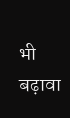भी बढ़ावा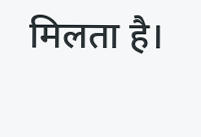मिलता है।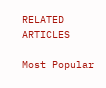RELATED ARTICLES

Most Popular